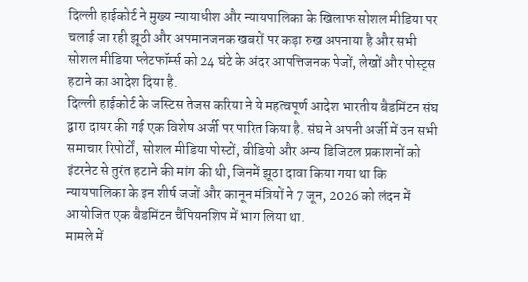दिल्ली हाईकोर्ट ने मुख्य न्यायाधीश और न्यायपालिका के खिलाफ सोशल मीडिया पर चलाई जा रही झूठी और अपमानजनक खबरों पर कड़ा रुख अपनाया है और सभी सोशल मीडिया प्लेटफॉर्म्स को 24 घंटे के अंदर आपत्तिजनक पेजों, लेखों और पोस्ट्स हटाने का आदेश दिया है.
दिल्ली हाईकोर्ट के जस्टिस तेजस करिया ने ये महत्वपूर्ण आदेश भारतीय बैडमिंटन संघ द्वारा दायर की गई एक विशेष अर्जी पर पारित किया है. संघ ने अपनी अर्जी में उन सभी समाचार रिपोर्टों, सोशल मीडिया पोस्टों, वीडियो और अन्य डिजिटल प्रकाशनों को इंटरनेट से तुरंत हटाने की मांग की थी, जिनमें झूठा दावा किया गया था कि न्यायपालिका के इन शीर्ष जजों और कानून मंत्रियों ने 7 जून, 2026 को लंदन में आयोजित एक बैडमिंटन चैंपियनशिप में भाग लिया था.
मामले में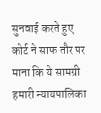सुनवाई करते हुए कोर्ट ने साफ तौर पर माना कि ये सामग्री हमारी न्यायपालिका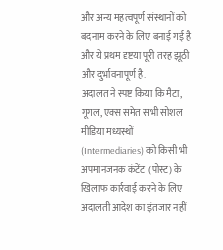और अन्य महत्वपूर्ण संस्थानों को बदनाम करने के लिए बनाई गई है और ये प्रथम दृष्टया पूरी तरह झूठी और दुर्भावनापूर्ण है.
अदालत ने स्पष्ट किया कि मैटा, गूगल, एक्स समेत सभी सोशल मीडिया मध्यस्थों (Intermediaries) को किसी भी अपमानजनक कंटेंट (पोस्ट) के खिलाफ कार्रवाई करने के लिए अदालती आदेश का इंतजार नहीं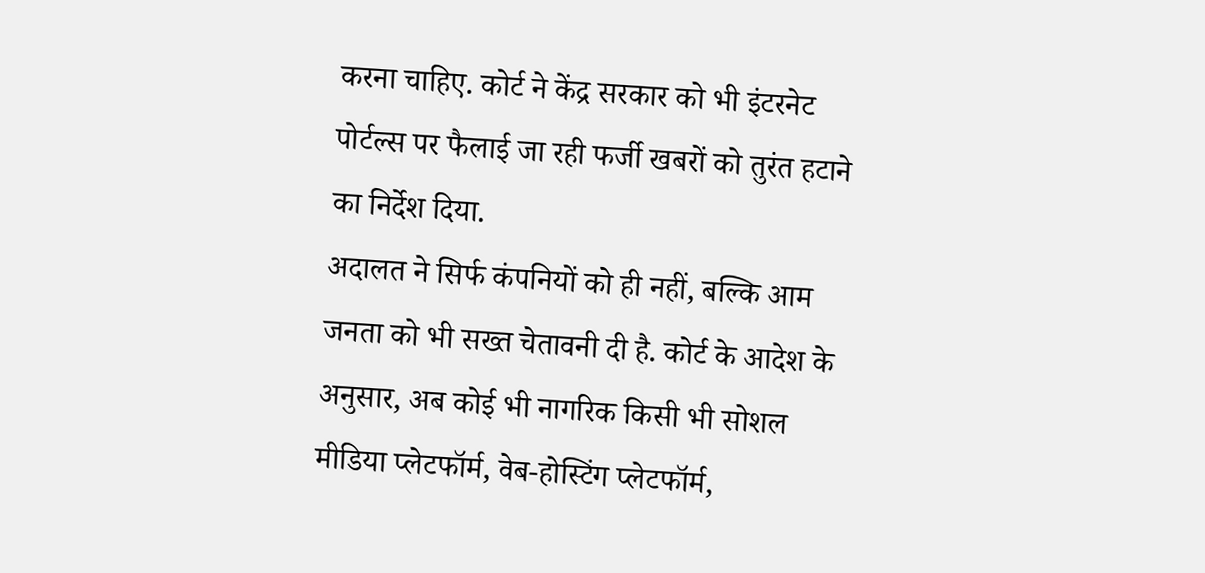करना चाहिए. कोर्ट ने केंद्र सरकार को भी इंटरनेट पोर्टल्स पर फैलाई जा रही फर्जी खबरों को तुरंत हटाने का निर्देश दिया.
अदालत ने सिर्फ कंपनियों को ही नहीं, बल्कि आम जनता को भी सख्त चेतावनी दी है. कोर्ट के आदेश के अनुसार, अब कोई भी नागरिक किसी भी सोशल मीडिया प्लेटफॉर्म, वेब-होस्टिंग प्लेटफॉर्म,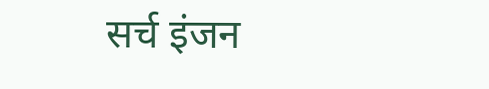सर्च इंजन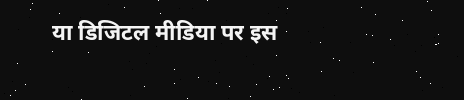या डिजिटल मीडिया पर इस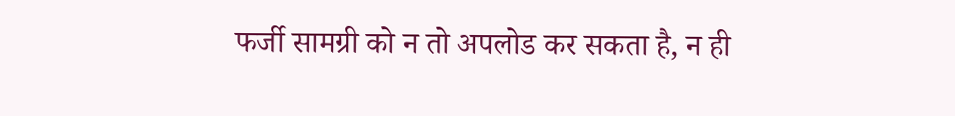फर्जी सामग्री को न तो अपलोड कर सकता है, न ही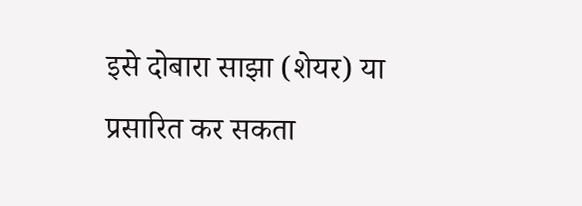इसे दोबारा साझा (शेयर) या प्रसारित कर सकता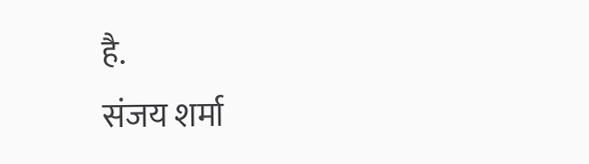है.
संजय शर्मा